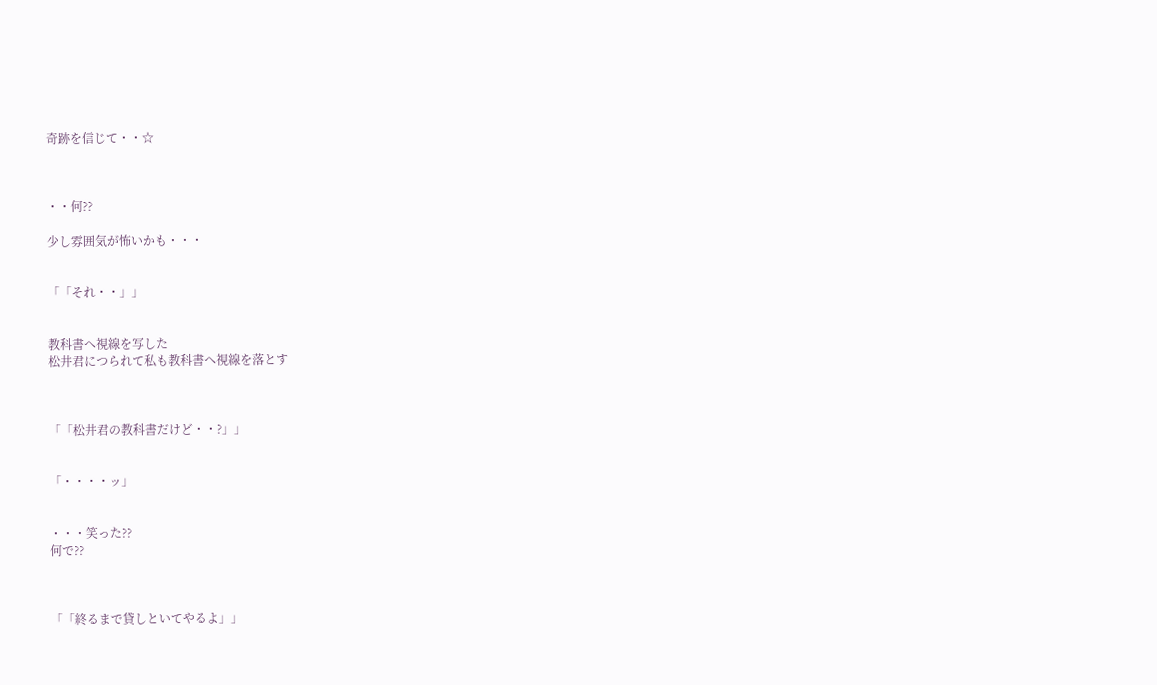奇跡を信じて・・☆



・・何??

少し雰囲気が怖いかも・・・


「「それ・・」」


教科書へ視線を写した
松井君につられて私も教科書へ視線を落とす



「「松井君の教科書だけど・・?」」


「・・・・ッ」


・・・笑った??
何で??



「「終るまで貸しといてやるよ」」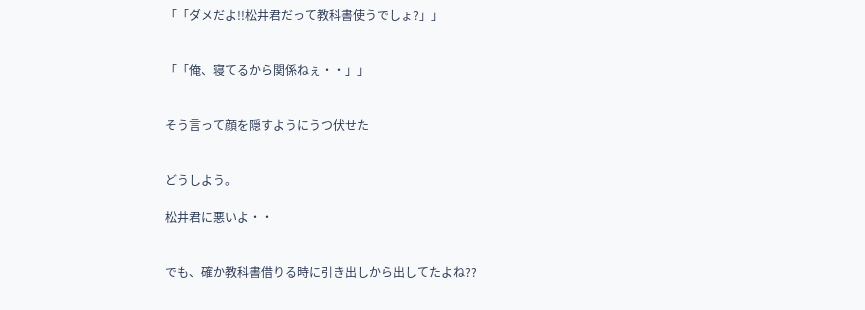「「ダメだよ!!松井君だって教科書使うでしょ?」」


「「俺、寝てるから関係ねぇ・・」」


そう言って顔を隠すようにうつ伏せた


どうしよう。

松井君に悪いよ・・


でも、確か教科書借りる時に引き出しから出してたよね??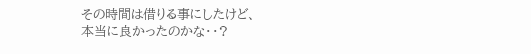その時間は借りる事にしたけど、
本当に良かったのかな・・?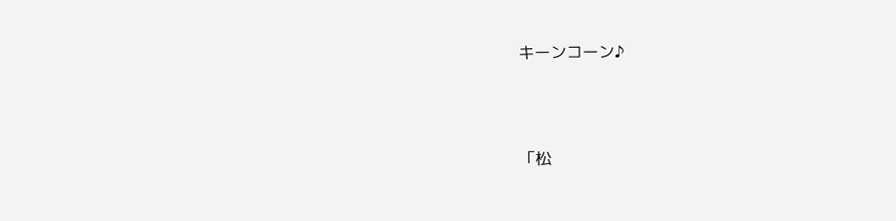キーンコーン♪




「松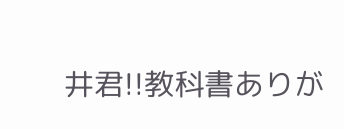井君!!教科書ありが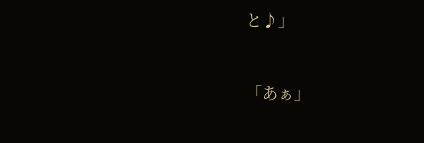と♪」


「あぁ」